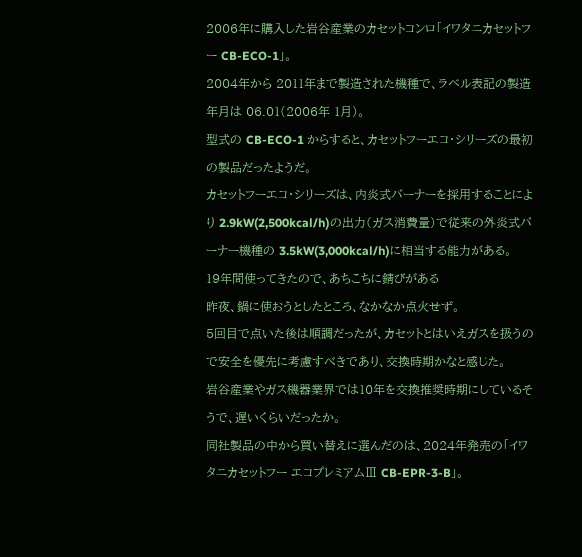2006年に購入した岩谷産業のカセットコンロ「イワタニカセットフー CB-ECO-1」。
2004年から 2011年まで製造された機種で、ラベル表記の製造年月は 06.01(2006年 1月)。
型式の CB-ECO-1 からすると、カセットフーエコ・シリーズの最初の製品だったようだ。
カセットフーエコ・シリーズは、内炎式バーナーを採用することにより 2.9kW(2,500kcal/h)の出力(ガス消費量)で従来の外炎式バーナー機種の 3.5kW(3,000kcal/h)に相当する能力がある。
19年間使ってきたので、あちこちに錆びがある
昨夜、鍋に使おうとしたところ、なかなか点火せず。
5回目で点いた後は順調だったが、カセットとはいえガスを扱うので安全を優先に考慮すべきであり、交換時期かなと感じた。
岩谷産業やガス機器業界では10年を交換推奨時期にしているそうで、遅いくらいだったか。
同社製品の中から買い替えに選んだのは、2024年発売の「イワタニカセットフー エコプレミアムⅢ CB-EPR-3-B」。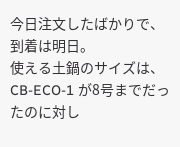今日注文したばかりで、到着は明日。
使える土鍋のサイズは、CB-ECO-1 が8号までだったのに対し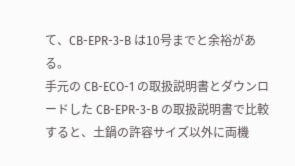て、CB-EPR-3-B は10号までと余裕がある。
手元の CB-ECO-1 の取扱説明書とダウンロードした CB-EPR-3-B の取扱説明書で比較すると、土鍋の許容サイズ以外に両機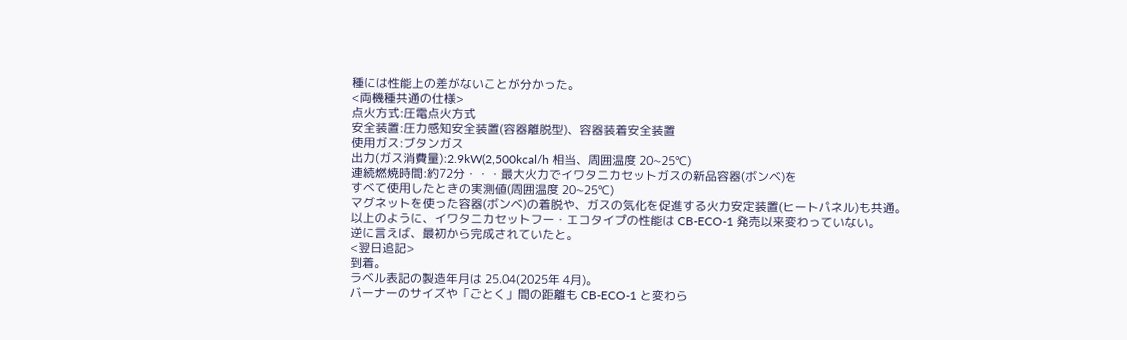種には性能上の差がないことが分かった。
<両機種共通の仕様>
点火方式:圧電点火方式
安全装置:圧力感知安全装置(容器離脱型)、容器装着安全装置
使用ガス:ブタンガス
出力(ガス消費量):2.9kW(2,500kcal/h 相当、周囲温度 20~25℃)
連続燃焼時間:約72分・・・最大火力でイワタニカセットガスの新品容器(ボンベ)を
すべて使用したときの実測値(周囲温度 20~25℃)
マグネットを使った容器(ボンベ)の着脱や、ガスの気化を促進する火力安定装置(ヒートパネル)も共通。
以上のように、イワタニカセットフー・エコタイプの性能は CB-ECO-1 発売以来変わっていない。
逆に言えば、最初から完成されていたと。
<翌日追記>
到着。
ラベル表記の製造年月は 25.04(2025年 4月)。
バーナーのサイズや「ごとく」間の距離も CB-ECO-1 と変わら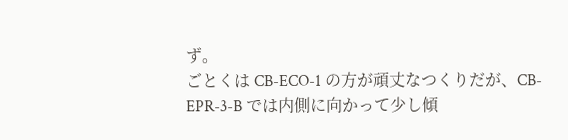ず。
ごとくは CB-ECO-1 の方が頑丈なつくりだが、CB-EPR-3-B では内側に向かって少し傾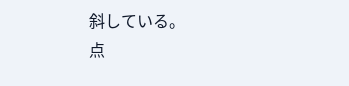斜している。
点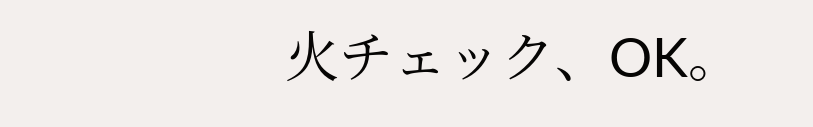火チェック、OK。